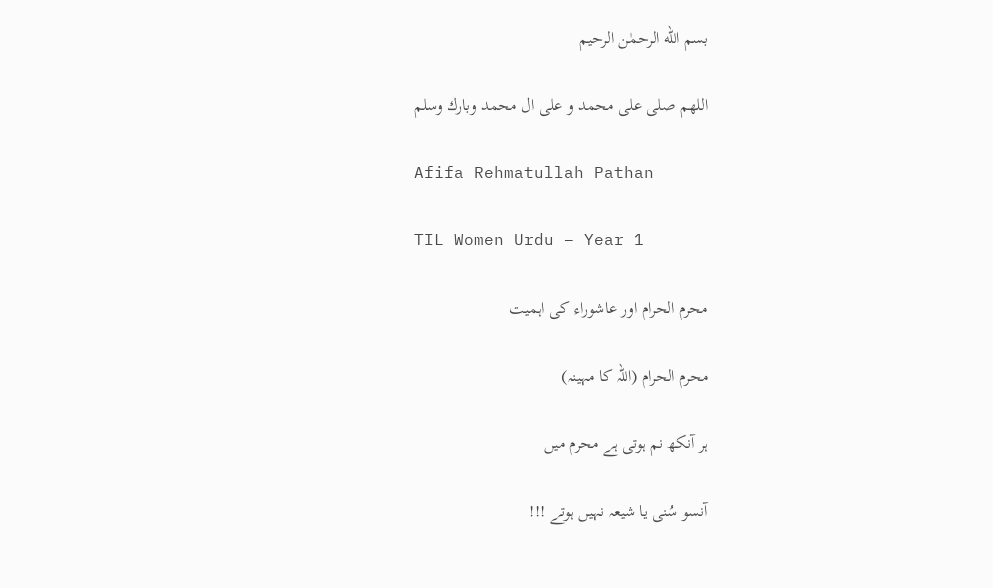بسم الله الرحمٰن الرحیم

اللهم صلى على محمد و على ال محمد وبارك وسلم

Afifa Rehmatullah Pathan

TIL Women Urdu – Year 1

محرم الحرام اور عاشوراء کی اہمیت

محرم الحرام (اللہ کا مہینہ)

ہر آنکھ نم ہوتی ہے محرم میں

آنسو سُنی یا شیعہ نہیں ہوتے !!!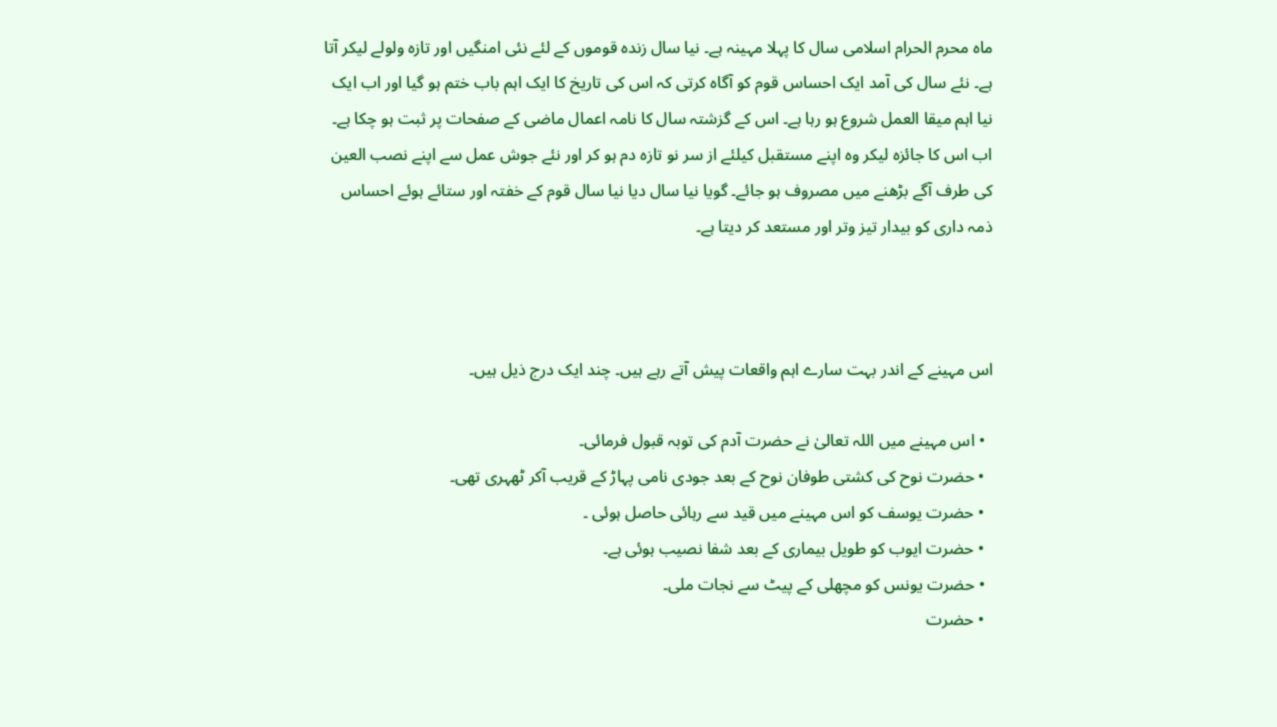ماه محرم الحرام اسلامی سال کا پہلا مہینہ ہے۔ نیا سال زندہ قوموں کے لئے نئی امنگیں اور تازہ ولولے لیکر آتا ہے۔ نئے سال کی آمد ایک احساس قوم کو آگاہ کرتی کہ اس کی تاریخ کا ایک اہم باب ختم ہو گیا اور اب ایک نیا اہم میقا العمل شروع ہو رہا ہے۔ اس کے گزشتہ سال کا نامہ اعمال ماضی کے صفحات پر ثبت ہو چکا ہے۔ اب اس کا جائزہ لیکر وہ اپنے مستقبل کیلئے از سر نو تازہ دم ہو کر اور نئے جوش عمل سے اپنے نصب العین کی طرف آگے بڑھنے میں مصروف ہو جائے۔ گویا نیا سال دیا نیا سال قوم کے خفتہ اور ستائے ہوئے احساس ذمہ داری کو بیدار تیز وتر اور مستعد کر دیتا ہے۔



اس مہینے کے اندر بہت سارے اہم واقعات پیش آتے رہے ہیں۔ چند ایک درج ذیل ہیں۔

  • اس مہینے میں اللہ تعالیٰ نے حضرت آدم کی توبہ قبول فرمائی۔
  • حضرت نوح کی کشتی طوفان نوح کے بعد جودی نامی پہاڑ کے قریب آکر ٹھہری تھی۔
  • حضرت یوسف کو اس مہینے میں قید سے رہائی حاصل ہوئی ۔
  • حضرت ایوب کو طویل بیماری کے بعد شفا نصیب ہوئی ہے۔
  • حضرت یونس کو مچھلی کے پیٹ سے نجات ملی۔
  • حضرت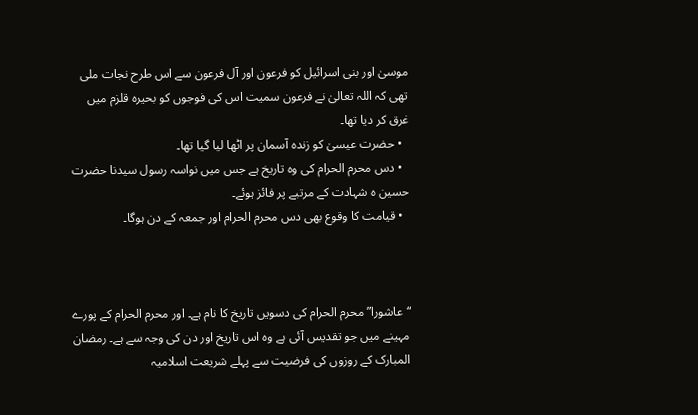موسیٰ اور بنی اسرائیل کو فرعون اور آل فرعون سے اس طرح نجات ملی تھی کہ اللہ تعالیٰ نے فرعون سمیت اس کی فوجوں کو بحیرہ قلزم میں غرق کر دیا تھا۔
  • حضرت عیسیٰ کو زندہ آسمان پر اٹھا لیا گیا تھا۔
  • دس محرم الحرام کی وہ تاریخ ہے جس میں نواسہ رسول سیدنا حضرت حسین ہ شہادت کے مرتبے پر فائز ہوئے۔
  • قیامت کا وقوع بھی دس محرم الحرام اور جمعہ کے دن ہوگا۔



“عاشورا” محرم الحرام کی دسویں تاریخ کا نام ہے۔ اور محرم الحرام کے پورے مہینے میں جو تقدیس آئی ہے وہ اس تاریخ اور دن کی وجہ سے ہے۔ رمضان المبارک کے روزوں کی فرضیت سے پہلے شریعت اسلامیہ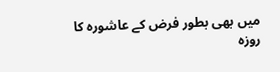میں بھی بطور فرض کے عاشورہ کا روزہ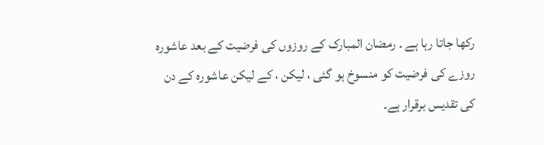رکھا جاتا رہا ہے ۔ رمضان المبارک کے روزوں کی فرضیت کے بعد عاشورہ روزے کی فرضیت کو منسوخ ہو گئی ، لیکن ، کے لیکن عاشوره کے دن کی تقدیس برقرار ہے۔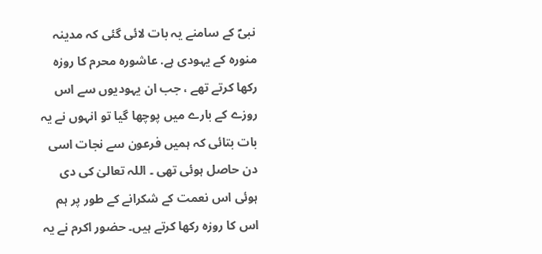نبیؐ کے سامنے یہ بات لائی گئی کہ مدینہ منورہ کے یہودی ہے. عاشورہ محرم کا روزہ رکھا کرتے تھے ، جب ان یہودیوں سے اس روزے کے بارے میں پوچھا گیا تو انہوں نے یہ بات بتائی کہ ہمیں فرعون سے نجات اسی دن حاصل ہوئی تھی ۔ اللہ تعالیٰ کی دی ہوئی اس نعمت کے شکرانے کے طور پر ہم اس کا روزہ رکھا کرتے ہیں۔ حضور اکرم نے یہ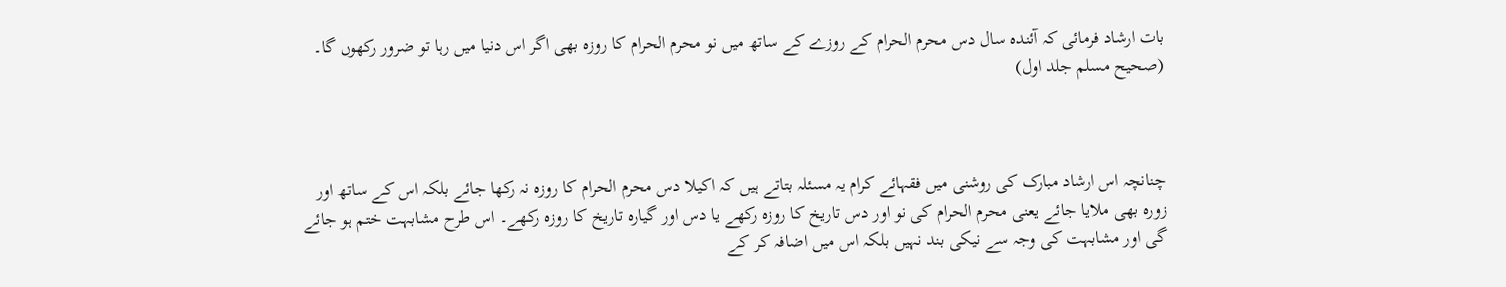بات ارشاد فرمائی کہ آئندہ سال دس محرم الحرام کے روزے کے ساتھ میں نو محرم الحرام کا روزہ بھی اگر اس دنیا میں رہا تو ضرور رکھوں گا۔ (صحیح مسلم جلد اول)



چنانچہ اس ارشاد مبارک کی روشنی میں فقہائے کرام یہ مسئلہ بتاتے ہیں کہ اکیلا دس محرم الحرام کا روزہ نہ رکھا جائے بلکہ اس کے ساتھ اور زورہ بھی ملایا جائے یعنی محرم الحرام کی نو اور دس تاریخ کا روزہ رکھے یا دس اور گیارہ تاریخ کا روزہ رکھے۔ اس طرح مشابہت ختم ہو جائے گی اور مشابہت کی وجہ سے نیکی بند نہیں بلکہ اس میں اضافہ کر کے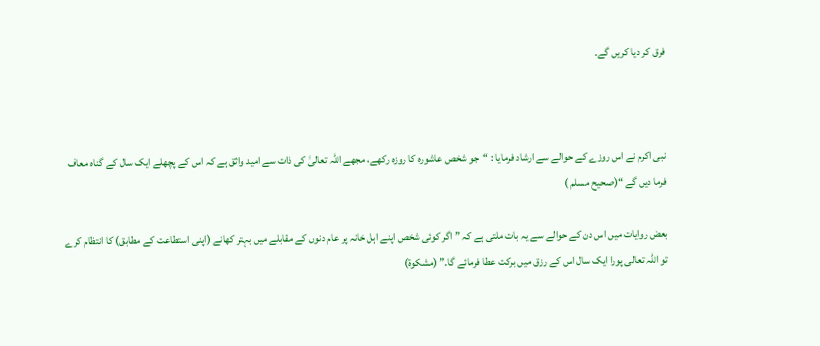فرق کر دیا کریں گے۔



نبی اکرم نے اس روزے کے حوالے سے ارشاد فرمایا : “جو شخص عاشورہ کا روزہ رکھے، مجھے اللہ تعالیٰ کی ذات سے امید واثق ہے کہ اس کے پچھلے ایک سال کے گناہ معاف فرما دیں گے “(صحیح مسلم )

بعض روایات میں اس دن کے حوالے سے یہ بات ملتی ہے کہ ” اگر کوئی شخص اپنے اہل خانہ پر عام دنوں کے مقابلے میں بہتر کھانے (اپنی استطاعت کے مطابق) کا انتظام کرے تو اللہ تعالی پورا ایک سال اس کے رزق میں برکت عطا فرمائے گا۔” (مشكوة)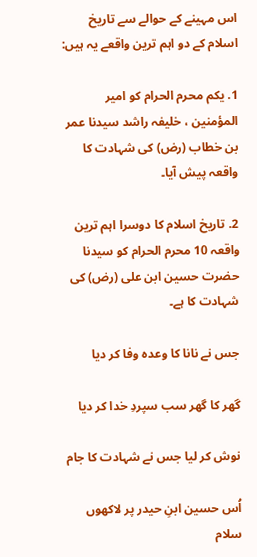اس مہینے کے حوالے سے تاریخ اسلام کے دو اہم ترین واقعے یہ ہیں:

1. یکم محرم الحرام کو امیر المؤمنین ، خلیفہ راشد سیدنا عمر بن خطاب (رض) کی شہادت کا واقعہ پیش آیا۔

2. تاریخ اسلام کا دوسرا اہم ترین واقعہ 10 محرم الحرام کو سیدنا حضرت حسین ابن علی (رض) کی شہادت کا ہے۔

جس نے نانا کا وعدہ وفا کر دیا

گھر کا گھر سب سپردِ خدا کر دیا

نوش کر لیا جس نے شہادت کا جام

اُس حسین ابنِ حیدر پر لاکھوں سلام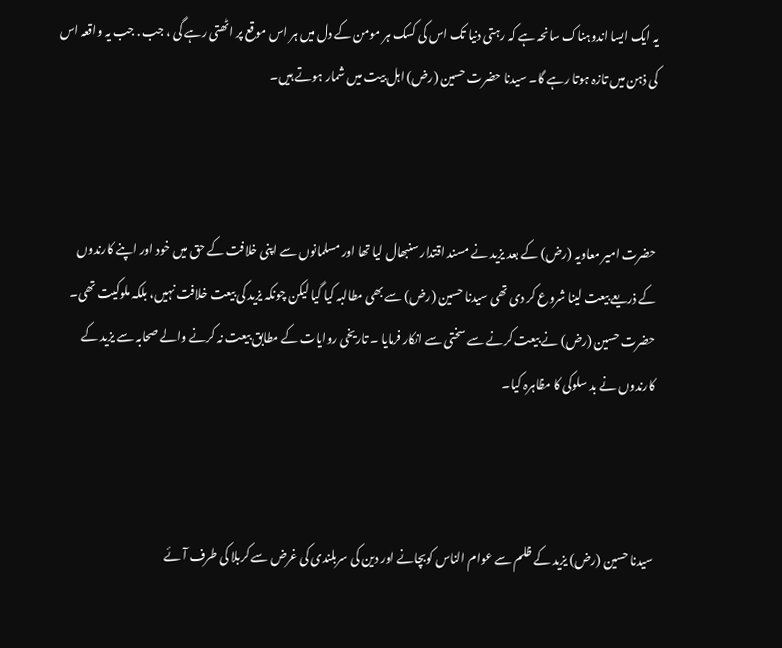یہ ایک ایسا اندوہناک سانحہ ہے کہ رہتی دنیا تک اس کی کسک ہر مومن کے دل میں ہر اس موقع پر اٹھتی رہے گی ، جب . جب یہ واقعہ اس کی ذہن میں تازہ ہوتا رہے گا۔ سیدنا حضرت حسین (رض) اہل بیت میں شمار ہوتے ہیں۔



حضرت امیر معاویہ (رض) کے بعد یزید نے مسند اقتدار سنبھال لیا تھا اور مسلمانوں سے اپنی خلافت کے حق میں خود اور اپنے کارندوں کے ذریعے بیعت لینا شروع کر دی تھی سیدنا حسین (رض) سے بھی مطالبہ کیا گیا لیکن چونکہ یزید کی بیعت خلافت نہیں، بلکہ ملوکیت تھی۔ حضرت حسین (رض) نے بیعت کرنے سے سختی سے انکار فرمایا ۔ تاریخی روایات کے مطابق بیعت نہ کرنے والے صحابہ سے یزید کے کارندوں نے بد سلوکی کا مظاہرہ کیا۔



سیدنا حسین (رض) یزید کے ظلم سے عوام الناس کوبچانے اور دین کی سربلندی کی غرض سے کربلا کی طرف آئے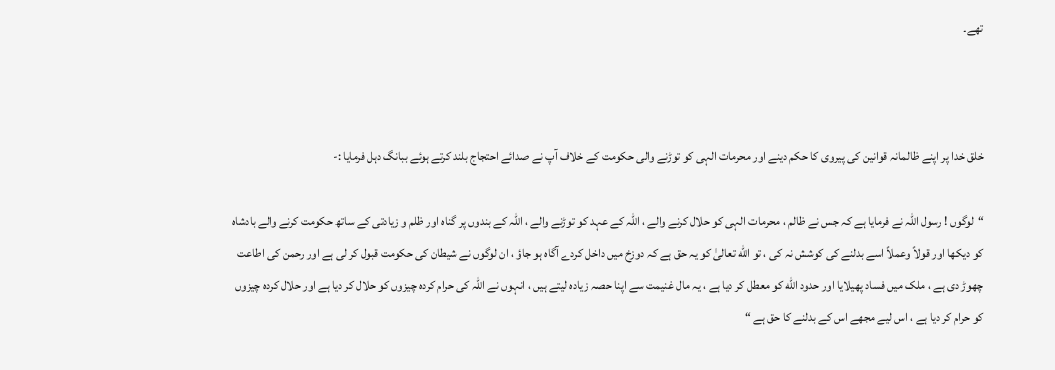تھے۔



خلق خدا پر اپنے ظالمانہ قوانین کی پیروی کا حکم دینے اور محرمات الہی کو توڑنے والی حکومت کے خلاف آپ نے صدائے احتجاج بلند کرتے ہوئے ببانگ دہل فرمایا :-

“لوگوں ! رسول اللہ نے فرمایا ہے کہ جس نے ظالم ، محرمات الہی کو حلال کرنے والے ، اللہ کے عہد کو توڑنے والے ، اللہ کے بندوں پر گناہ اور ظلم و زیادتی کے ساتھ حکومت کرنے والے بادشاہ کو دیکھا اور قولاً وعملاً اسے بدلنے کی کوشش نہ کی ، تو الله تعالیٰ کو یہ حق ہے کہ دوزخ میں داخل کردے آگاه ہو جاؤ ، ان لوگوں نے شیطان کی حکومت قبول کر لی ہے اور رحمن کی اطاعت چھوڑ دی ہے ، ملک میں فساد پھیلایا اور حدود الله کو معطل کر دیا ہے ، یہ مال غنیمت سے اپنا حصہ زیادہ لیتے ہیں ، انہوں نے اللہ کی حرام کردہ چیزوں کو حلال کر دیا ہے اور حلال کردہ چیزوں کو حرام کر دیا ہے ، اس لیے مجھے اس کے بدلنے کا حق ہے “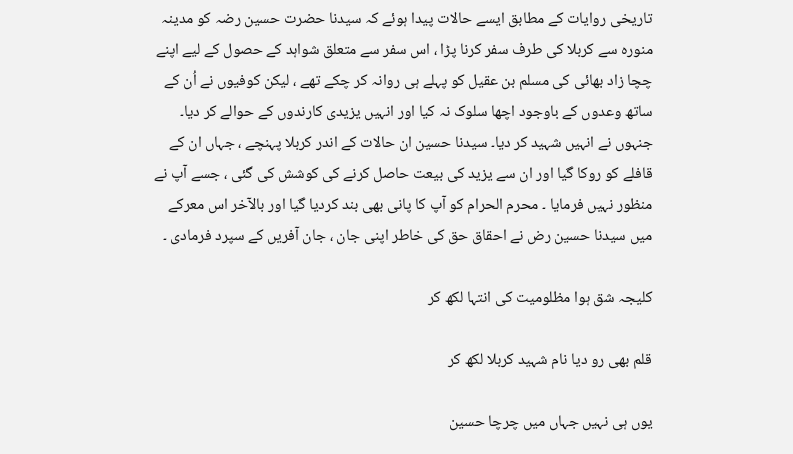تاریخی روایات کے مطابق ایسے حالات پیدا ہوئے کہ سیدنا حضرت حسین رضہ کو مدینہ منورہ سے کربلا کی طرف سفر کرنا پڑا ، اس سفر سے متعلق شواہد کے حصول کے لیے اپنے چچا زاد بھائی کی مسلم بن عقیل کو پہلے ہی روانہ کر چکے تھے ، لیکن کوفیوں نے اُن کے ساتھ وعدوں کے باوجود اچھا سلوک نہ کیا اور انہیں یزیدی کارندوں کے حوالے کر دیا۔ جنہوں نے انہیں شہید کر دیا۔ سیدنا حسین ان حالات کے اندر کربلا پہنچے ، جہاں ان کے قافلے کو روکا گیا اور ان سے یزید کی بیعت حاصل کرنے کی کوشش کی گئی ، جسے آپ نے منظور نہیں فرمایا ۔ محرم الحرام کو آپ کا پانی بھی بند کردیا گیا اور بالآخر اس معرکے میں سیدنا حسین رض نے احقاق حق کی خاطر اپنی جان ، جان آفریں کے سپرد فرمادی ۔

کلیجہ شق ہوا مظلومیت کی انتہا لکھ کر

قلم بھی رو دیا نام شہید کربلا لکھ کر

یوں ہی نہیں جہاں میں چرچا حسین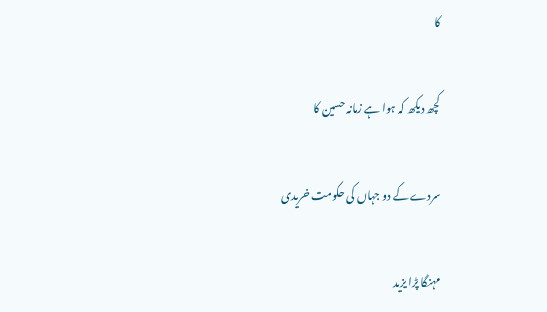کا

کچھ دیکھ کہ ہوا ہے زمانہ حسین کا

سردے کے دو جہاں کی حکومت خریدی

مہنگا پڑا یزید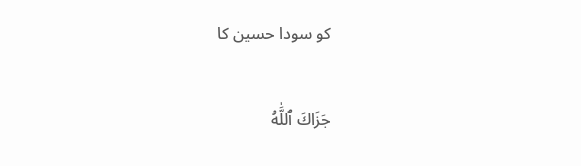کو سودا حسین کا

جَزَاكَ ٱللَّٰهُ